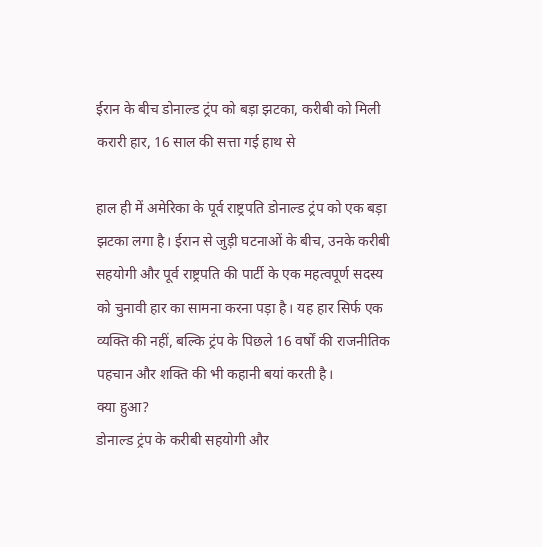ईरान के बीच डोनाल्ड ट्रंप को बड़ा झटका, करीबी को मिली करारी हार, 16 साल की सत्ता गई हाथ से

हाल ही में अमेरिका के पूर्व राष्ट्रपति डोनाल्ड ट्रंप को एक बड़ा झटका लगा है। ईरान से जुड़ी घटनाओं के बीच, उनके करीबी सहयोगी और पूर्व राष्ट्रपति की पार्टी के एक महत्वपूर्ण सदस्य को चुनावी हार का सामना करना पड़ा है। यह हार सिर्फ एक व्यक्ति की नहीं, बल्कि ट्रंप के पिछले 16 वर्षों की राजनीतिक पहचान और शक्ति की भी कहानी बयां करती है।
क्या हुआ?
डोनाल्ड ट्रंप के करीबी सहयोगी और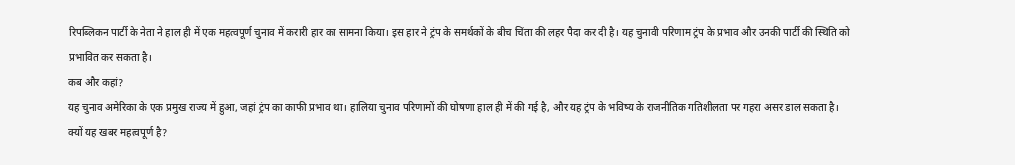रिपब्लिकन पार्टी के नेता ने हाल ही में एक महत्वपूर्ण चुनाव में करारी हार का सामना किया। इस हार ने ट्रंप के समर्थकों के बीच चिंता की लहर पैदा कर दी है। यह चुनावी परिणाम ट्रंप के प्रभाव और उनकी पार्टी की स्थिति को प्रभावित कर सकता है।
कब और कहां?
यह चुनाव अमेरिका के एक प्रमुख राज्य में हुआ, जहां ट्रंप का काफी प्रभाव था। हालिया चुनाव परिणामों की घोषणा हाल ही में की गई है, और यह ट्रंप के भविष्य के राजनीतिक गतिशीलता पर गहरा असर डाल सकता है।
क्यों यह खबर महत्वपूर्ण है?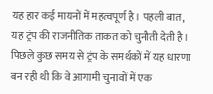यह हार कई मायनों में महत्वपूर्ण है। पहली बात, यह ट्रंप की राजनीतिक ताकत को चुनौती देती है। पिछले कुछ समय से ट्रंप के समर्थकों में यह धारणा बन रही थी कि वे आगामी चुनावों में एक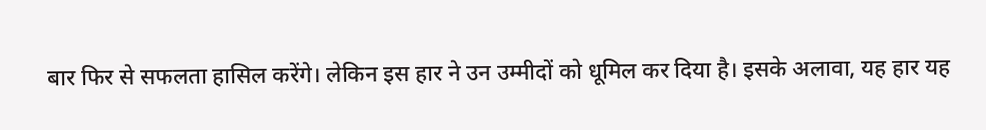बार फिर से सफलता हासिल करेंगे। लेकिन इस हार ने उन उम्मीदों को धूमिल कर दिया है। इसके अलावा, यह हार यह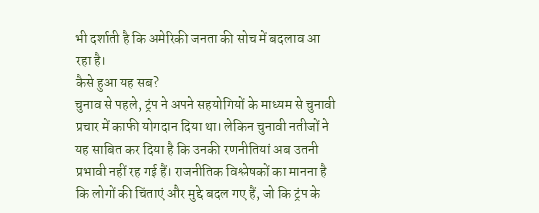भी दर्शाती है कि अमेरिकी जनता की सोच में बदलाव आ रहा है।
कैसे हुआ यह सब?
चुनाव से पहले, ट्रंप ने अपने सहयोगियों के माध्यम से चुनावी प्रचार में काफी योगदान दिया था। लेकिन चुनावी नतीजों ने यह साबित कर दिया है कि उनकी रणनीतियां अब उतनी प्रभावी नहीं रह गई हैं। राजनीतिक विश्लेषकों का मानना है कि लोगों की चिंताएं और मुद्दे बदल गए हैं, जो कि ट्रंप के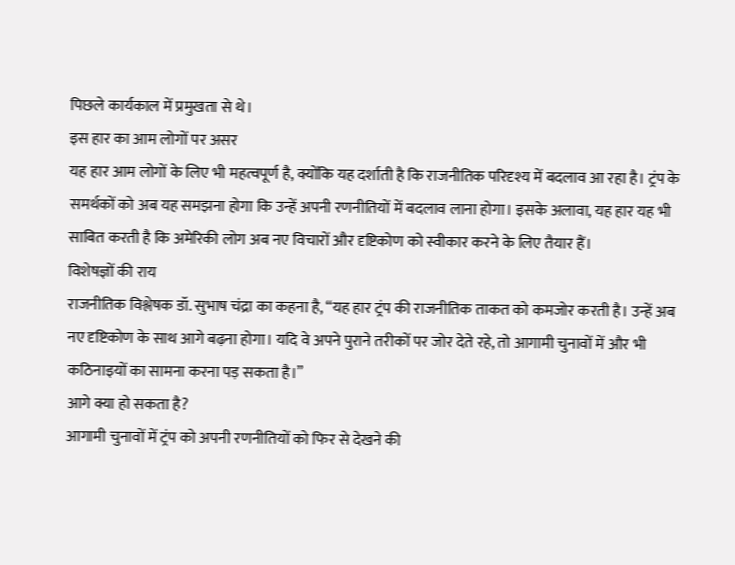पिछले कार्यकाल में प्रमुखता से थे।
इस हार का आम लोगों पर असर
यह हार आम लोगों के लिए भी महत्वपूर्ण है, क्योंकि यह दर्शाती है कि राजनीतिक परिदृश्य में बदलाव आ रहा है। ट्रंप के समर्थकों को अब यह समझना होगा कि उन्हें अपनी रणनीतियों में बदलाव लाना होगा। इसके अलावा, यह हार यह भी साबित करती है कि अमेरिकी लोग अब नए विचारों और दृष्टिकोण को स्वीकार करने के लिए तैयार हैं।
विशेषज्ञों की राय
राजनीतिक विश्लेषक डॉ. सुभाष चंद्रा का कहना है, “यह हार ट्रंप की राजनीतिक ताकत को कमजोर करती है। उन्हें अब नए दृष्टिकोण के साथ आगे बढ़ना होगा। यदि वे अपने पुराने तरीकों पर जोर देते रहे, तो आगामी चुनावों में और भी कठिनाइयों का सामना करना पड़ सकता है।”
आगे क्या हो सकता है?
आगामी चुनावों में ट्रंप को अपनी रणनीतियों को फिर से देखने की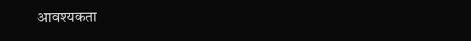आवश्यकता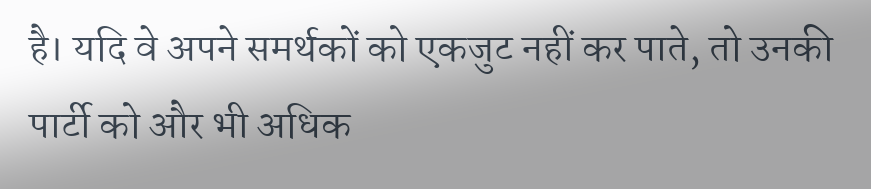है। यदि वे अपने समर्थकों को एकजुट नहीं कर पाते, तो उनकी पार्टी को और भी अधिक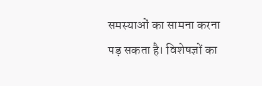समस्याओं का सामना करना पड़ सकता है। विशेषज्ञों का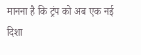मानना है कि ट्रंप को अब एक नई दिशा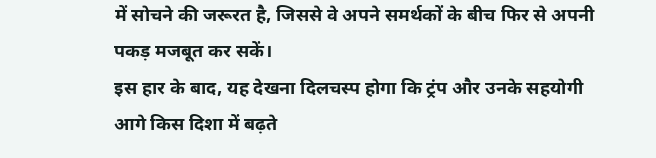में सोचने की जरूरत है, जिससे वे अपने समर्थकों के बीच फिर से अपनी पकड़ मजबूत कर सकें।
इस हार के बाद, यह देखना दिलचस्प होगा कि ट्रंप और उनके सहयोगी आगे किस दिशा में बढ़ते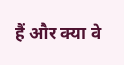हैं और क्या वे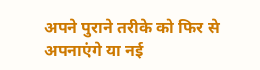अपने पुराने तरीके को फिर से अपनाएंगे या नई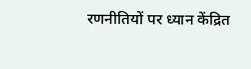रणनीतियों पर ध्यान केंद्रित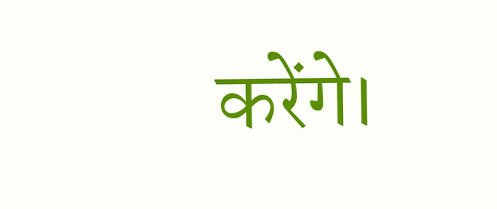करेंगे।